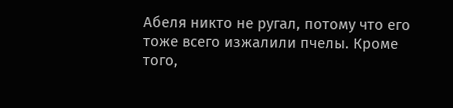Абеля никто не ругал, потому что его тоже всего изжалили пчелы. Кроме того,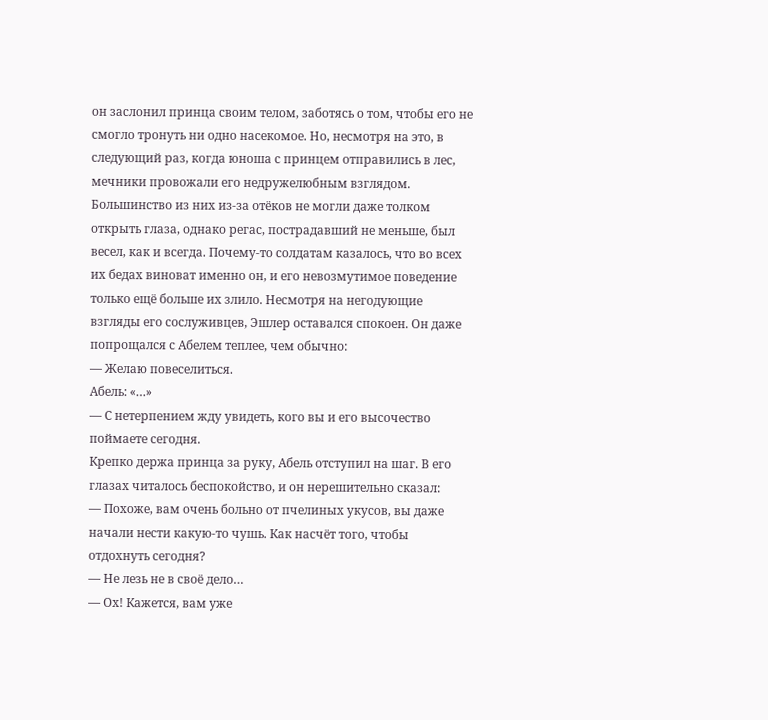он заслонил принца своим телом, заботясь о том, чтобы его не смогло тронуть ни одно насекомое. Но, несмотря на это, в следующий раз, когда юноша с принцем отправились в лес, мечники провожали его недружелюбным взглядом.
Большинство из них из-за отёков не могли даже толком открыть глаза, однако регас, пострадавший не меньше, был весел, как и всегда. Почему-то солдатам казалось, что во всех их бедах виноват именно он, и его невозмутимое поведение только ещё больше их злило. Несмотря на негодующие взгляды его сослуживцев, Эшлер оставался спокоен. Он даже попрощался с Абелем теплее, чем обычно:
— Желаю повеселиться.
Абель: «…»
— С нетерпением жду увидеть, кого вы и его высочество поймаете сегодня.
Крепко держа принца за руку, Абель отступил на шаг. В его глазах читалось беспокойство, и он нерешительно сказал:
— Похоже, вам очень больно от пчелиных укусов, вы даже начали нести какую-то чушь. Как насчёт того, чтобы отдохнуть сегодня?
— Не лезь не в своё дело…
— Ох! Кажется, вам уже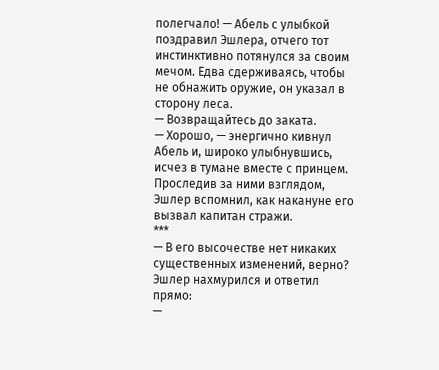полегчало! — Абель с улыбкой поздравил Эшлера, отчего тот инстинктивно потянулся за своим мечом. Едва сдерживаясь, чтобы не обнажить оружие, он указал в сторону леса.
— Возвращайтесь до заката.
— Хорошо, — энергично кивнул Абель и, широко улыбнувшись, исчез в тумане вместе с принцем.
Проследив за ними взглядом, Эшлер вспомнил, как накануне его вызвал капитан стражи.
***
— В его высочестве нет никаких существенных изменений, верно?
Эшлер нахмурился и ответил прямо:
—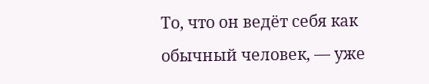То, что он ведёт себя как обычный человек, — уже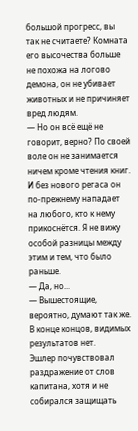большой прогресс, вы так не считаете? Комната его высочества больше не похожа на логово демона, он не убивает животных и не причиняет вред людям.
— Но он всё ещё не говорит, верно? По своей воле он не занимается ничем кроме чтения книг. И без нового регаса он по-прежнему нападает на любого, кто к нему прикоснётся. Я не вижу особой разницы между этим и тем, что было раньше.
— Да, но...
— Вышестоящие, вероятно, думают так же. В конце концов, видимых результатов нет.
Эшлер почувствовал раздражение от слов капитана, хотя и не собирался защищать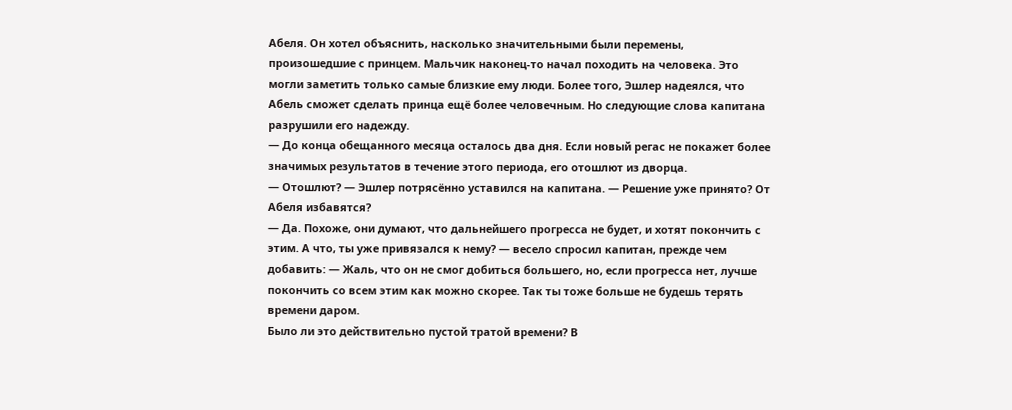Абеля. Он хотел объяснить, насколько значительными были перемены, произошедшие с принцем. Мальчик наконец-то начал походить на человека. Это могли заметить только самые близкие ему люди. Более того, Эшлер надеялся, что Абель сможет сделать принца ещё более человечным. Но следующие слова капитана разрушили его надежду.
— До конца обещанного месяца осталось два дня. Если новый регас не покажет более значимых результатов в течение этого периода, его отошлют из дворца.
— Отошлют? — Эшлер потрясённо уставился на капитана. — Решение уже принято? От Абеля избавятся?
— Да. Похоже, они думают, что дальнейшего прогресса не будет, и хотят покончить с этим. А что, ты уже привязался к нему? — весело спросил капитан, прежде чем добавить: — Жаль, что он не смог добиться большего, но, если прогресса нет, лучше покончить со всем этим как можно скорее. Так ты тоже больше не будешь терять времени даром.
Было ли это действительно пустой тратой времени? В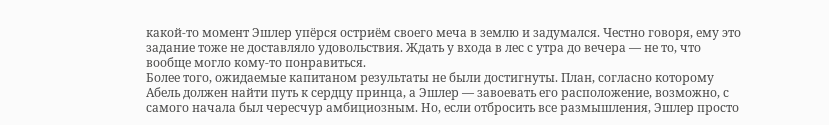какой-то момент Эшлер упёрся остриём своего меча в землю и задумался. Честно говоря, ему это задание тоже не доставляло удовольствия. Ждать у входа в лес с утра до вечера — не то, что вообще могло кому-то понравиться.
Более того, ожидаемые капитаном результаты не были достигнуты. План, согласно которому Абель должен найти путь к сердцу принца, а Эшлер — завоевать его расположение, возможно, с самого начала был чересчур амбициозным. Но, если отбросить все размышления, Эшлер просто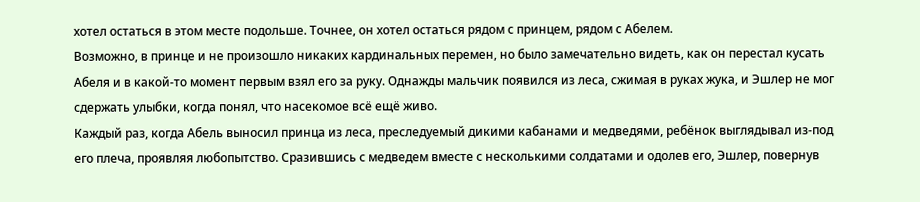хотел остаться в этом месте подольше. Точнее, он хотел остаться рядом с принцем, рядом с Абелем.
Возможно, в принце и не произошло никаких кардинальных перемен, но было замечательно видеть, как он перестал кусать Абеля и в какой-то момент первым взял его за руку. Однажды мальчик появился из леса, сжимая в руках жука, и Эшлер не мог сдержать улыбки, когда понял, что насекомое всё ещё живо.
Каждый раз, когда Абель выносил принца из леса, преследуемый дикими кабанами и медведями, ребёнок выглядывал из-под его плеча, проявляя любопытство. Сразившись с медведем вместе с несколькими солдатами и одолев его, Эшлер, повернув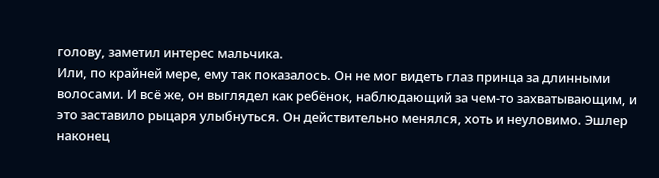голову, заметил интерес мальчика.
Или, по крайней мере, ему так показалось. Он не мог видеть глаз принца за длинными волосами. И всё же, он выглядел как ребёнок, наблюдающий за чем-то захватывающим, и это заставило рыцаря улыбнуться. Он действительно менялся, хоть и неуловимо. Эшлер наконец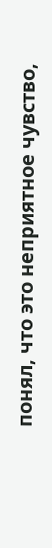понял, что это неприятное чувство,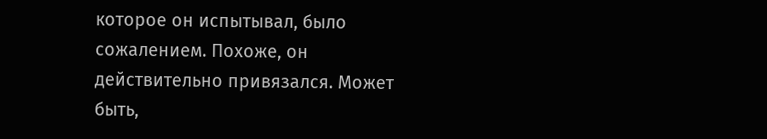которое он испытывал, было сожалением. Похоже, он действительно привязался. Может быть,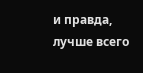и правда, лучше всего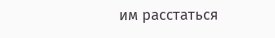им расстаться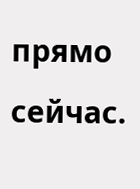прямо сейчас.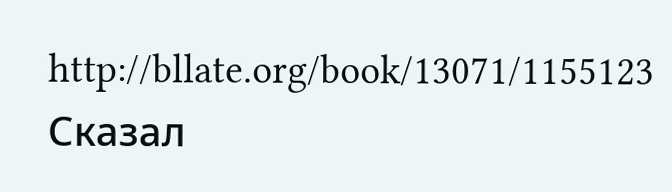http://bllate.org/book/13071/1155123
Сказал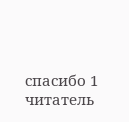спасибо 1 читатель